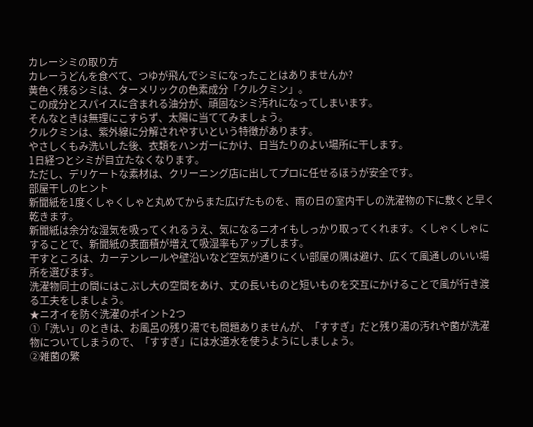カレーシミの取り方
カレーうどんを食べて、つゆが飛んでシミになったことはありませんか?
黄色く残るシミは、ターメリックの色素成分「クルクミン」。
この成分とスパイスに含まれる油分が、頑固なシミ汚れになってしまいます。
そんなときは無理にこすらず、太陽に当ててみましょう。
クルクミンは、紫外線に分解されやすいという特徴があります。
やさしくもみ洗いした後、衣類をハンガーにかけ、日当たりのよい場所に干します。
1日経つとシミが目立たなくなります。
ただし、デリケートな素材は、クリーニング店に出してプロに任せるほうが安全です。
部屋干しのヒント
新聞紙を1度くしゃくしゃと丸めてからまた広げたものを、雨の日の室内干しの洗濯物の下に敷くと早く乾きます。
新聞紙は余分な湿気を吸ってくれるうえ、気になるニオイもしっかり取ってくれます。くしゃくしゃにすることで、新聞紙の表面積が増えて吸湿率もアップします。
干すところは、カーテンレールや壁沿いなど空気が通りにくい部屋の隅は避け、広くて風通しのいい場所を選びます。
洗濯物同士の間にはこぶし大の空間をあけ、丈の長いものと短いものを交互にかけることで風が行き渡る工夫をしましょう。
★ニオイを防ぐ洗濯のポイント2つ
①「洗い」のときは、お風呂の残り湯でも問題ありませんが、「すすぎ」だと残り湯の汚れや菌が洗濯物についてしまうので、「すすぎ」には水道水を使うようにしましょう。
②雑菌の繁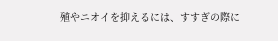殖やニオイを抑えるには、すすぎの際に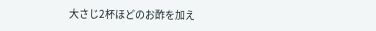大さじ2杯ほどのお酢を加え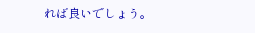れば良いでしょう。